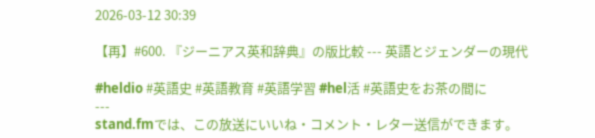2026-03-12 30:39

【再】#600. 『ジーニアス英和辞典』の版比較 --- 英語とジェンダーの現代

#heldio #英語史 #英語教育 #英語学習 #hel活 #英語史をお茶の間に
---
stand.fmでは、この放送にいいね・コメント・レター送信ができます。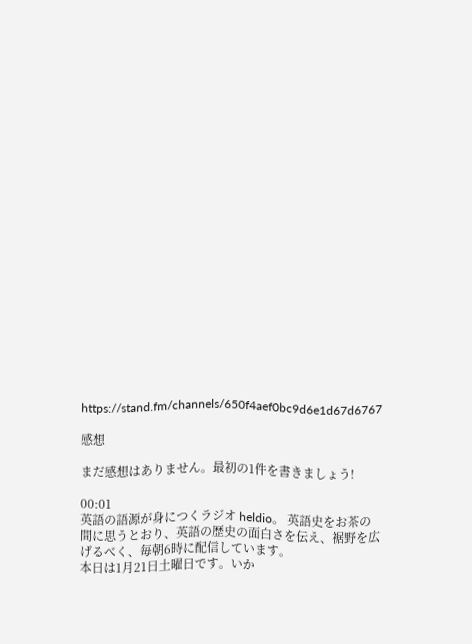https://stand.fm/channels/650f4aef0bc9d6e1d67d6767

感想

まだ感想はありません。最初の1件を書きましょう!

00:01
英語の語源が身につくラジオ heldio。 英語史をお茶の間に思うとおり、英語の歴史の面白さを伝え、裾野を広げるべく、毎朝6時に配信しています。
本日は1月21日土曜日です。いか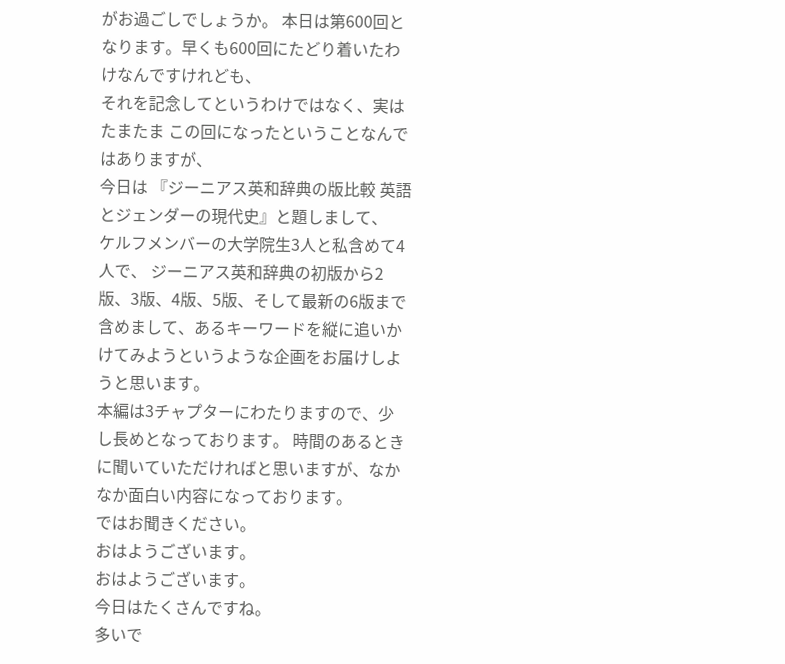がお過ごしでしょうか。 本日は第600回となります。早くも600回にたどり着いたわけなんですけれども、
それを記念してというわけではなく、実はたまたま この回になったということなんではありますが、
今日は 『ジーニアス英和辞典の版比較 英語とジェンダーの現代史』と題しまして、
ケルフメンバーの大学院生3人と私含めて4人で、 ジーニアス英和辞典の初版から2版、3版、4版、5版、そして最新の6版まで含めまして、あるキーワードを縦に追いかけてみようというような企画をお届けしようと思います。
本編は3チャプターにわたりますので、少し長めとなっております。 時間のあるときに聞いていただければと思いますが、なかなか面白い内容になっております。
ではお聞きください。
おはようございます。
おはようございます。
今日はたくさんですね。
多いで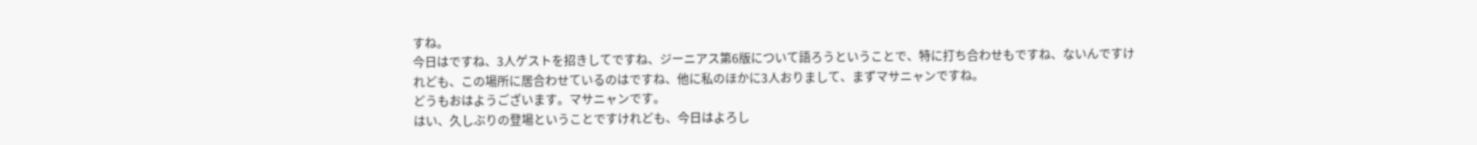すね。
今日はですね、3人ゲストを招きしてですね、ジーニアス第6版について語ろうということで、特に打ち合わせもですね、ないんですけれども、この場所に居合わせているのはですね、他に私のほかに3人おりまして、まずマサニャンですね。
どうもおはようございます。マサニャンです。
はい、久しぶりの登場ということですけれども、今日はよろし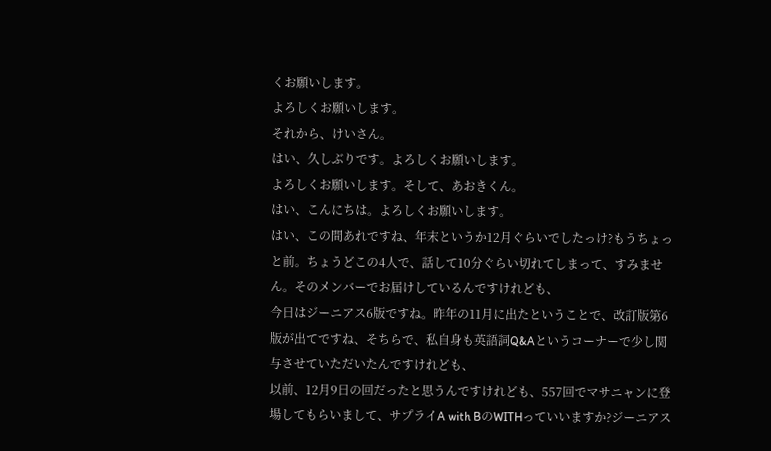くお願いします。
よろしくお願いします。
それから、けいさん。
はい、久しぶりです。よろしくお願いします。
よろしくお願いします。そして、あおきくん。
はい、こんにちは。よろしくお願いします。
はい、この間あれですね、年末というか12月ぐらいでしたっけ?もうちょっと前。ちょうどこの4人で、話して10分ぐらい切れてしまって、すみません。そのメンバーでお届けしているんですけれども、
今日はジーニアス6版ですね。昨年の11月に出たということで、改訂版第6版が出てですね、そちらで、私自身も英語詞Q&Aというコーナーで少し関与させていただいたんですけれども、
以前、12月9日の回だったと思うんですけれども、557回でマサニャンに登場してもらいまして、サプライA with BのWITHっていいますか?ジーニアス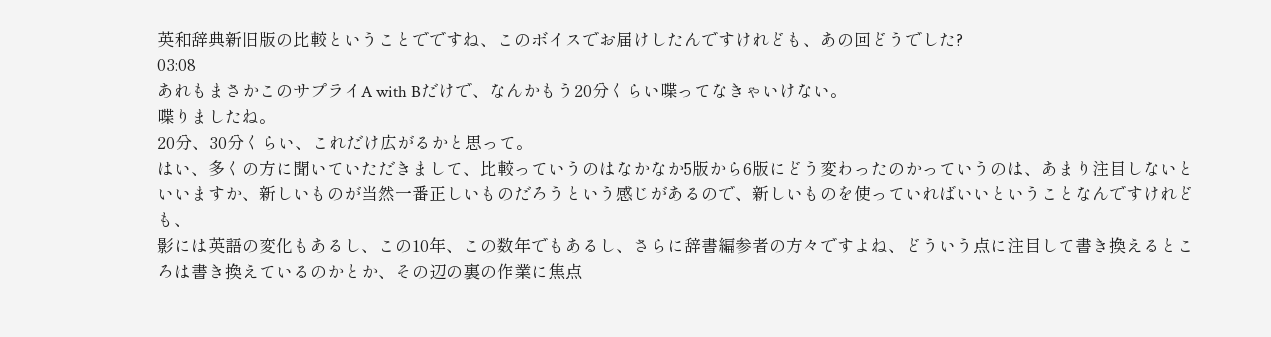英和辞典新旧版の比較ということでですね、このボイスでお届けしたんですけれども、あの回どうでした?
03:08
あれもまさかこのサプライA with Bだけで、なんかもう20分くらい喋ってなきゃいけない。
喋りましたね。
20分、30分くらい、これだけ広がるかと思って。
はい、多くの方に聞いていただきまして、比較っていうのはなかなか5版から6版にどう変わったのかっていうのは、あまり注目しないといいますか、新しいものが当然一番正しいものだろうという感じがあるので、新しいものを使っていればいいということなんですけれども、
影には英語の変化もあるし、この10年、この数年でもあるし、さらに辞書編参者の方々ですよね、どういう点に注目して書き換えるところは書き換えているのかとか、その辺の裏の作業に焦点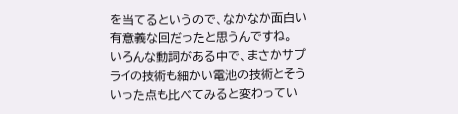を当てるというので、なかなか面白い有意義な回だったと思うんですね。
いろんな動詞がある中で、まさかサプライの技術も細かい電池の技術とそういった点も比べてみると変わってい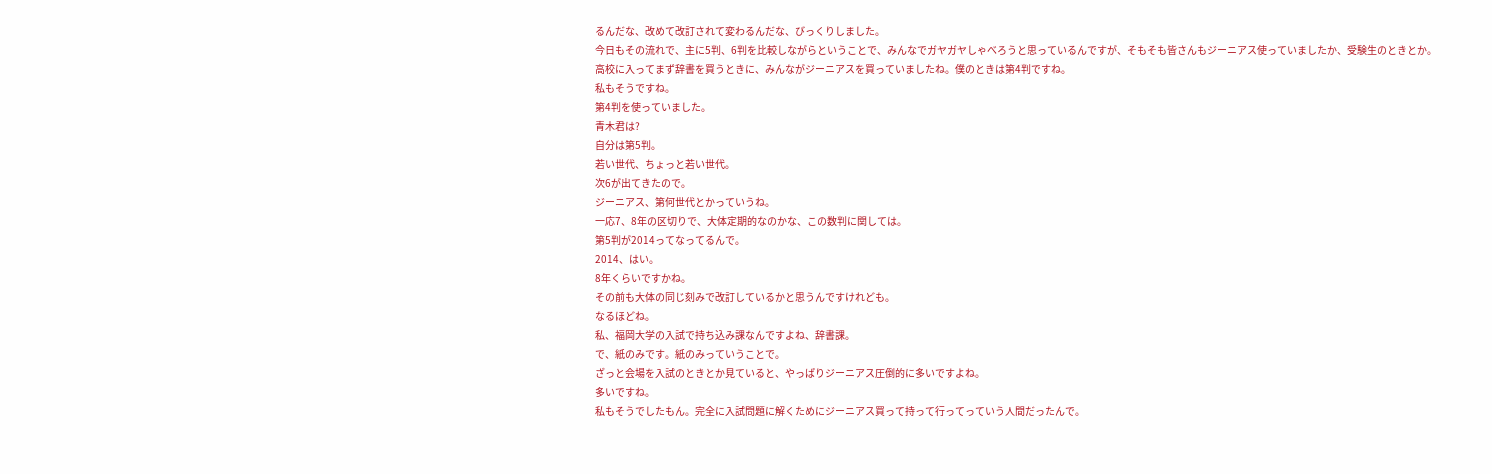るんだな、改めて改訂されて変わるんだな、びっくりしました。
今日もその流れで、主に5判、6判を比較しながらということで、みんなでガヤガヤしゃべろうと思っているんですが、そもそも皆さんもジーニアス使っていましたか、受験生のときとか。
高校に入ってまず辞書を買うときに、みんながジーニアスを買っていましたね。僕のときは第4判ですね。
私もそうですね。
第4判を使っていました。
青木君は?
自分は第5判。
若い世代、ちょっと若い世代。
次6が出てきたので。
ジーニアス、第何世代とかっていうね。
一応7、8年の区切りで、大体定期的なのかな、この数判に関しては。
第5判が2014ってなってるんで。
2014、はい。
8年くらいですかね。
その前も大体の同じ刻みで改訂しているかと思うんですけれども。
なるほどね。
私、福岡大学の入試で持ち込み課なんですよね、辞書課。
で、紙のみです。紙のみっていうことで。
ざっと会場を入試のときとか見ていると、やっぱりジーニアス圧倒的に多いですよね。
多いですね。
私もそうでしたもん。完全に入試問題に解くためにジーニアス買って持って行ってっていう人間だったんで。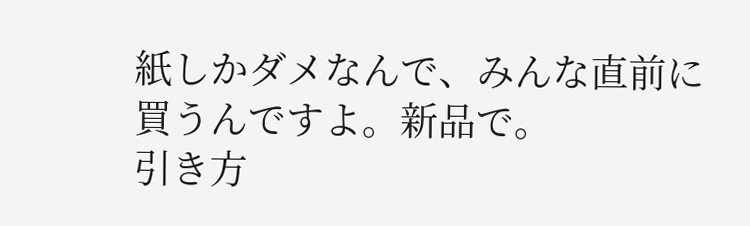紙しかダメなんで、みんな直前に買うんですよ。新品で。
引き方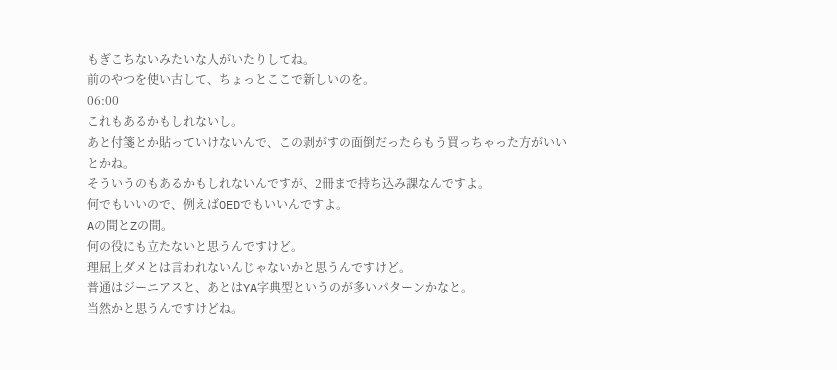もぎこちないみたいな人がいたりしてね。
前のやつを使い古して、ちょっとここで新しいのを。
06:00
これもあるかもしれないし。
あと付箋とか貼っていけないんで、この剥がすの面倒だったらもう買っちゃった方がいいとかね。
そういうのもあるかもしれないんですが、2冊まで持ち込み課なんですよ。
何でもいいので、例えばOEDでもいいんですよ。
Aの間とZの間。
何の役にも立たないと思うんですけど。
理屈上ダメとは言われないんじゃないかと思うんですけど。
普通はジーニアスと、あとはYA字典型というのが多いパターンかなと。
当然かと思うんですけどね。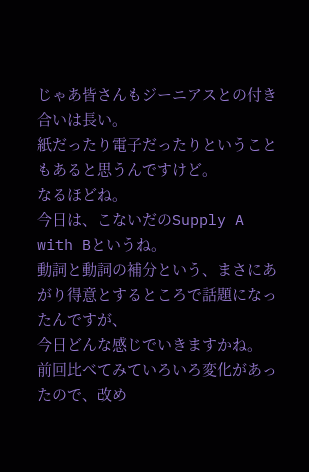じゃあ皆さんもジーニアスとの付き合いは長い。
紙だったり電子だったりということもあると思うんですけど。
なるほどね。
今日は、こないだのSupply A with Bというね。
動詞と動詞の補分という、まさにあがり得意とするところで話題になったんですが、
今日どんな感じでいきますかね。
前回比べてみていろいろ変化があったので、改め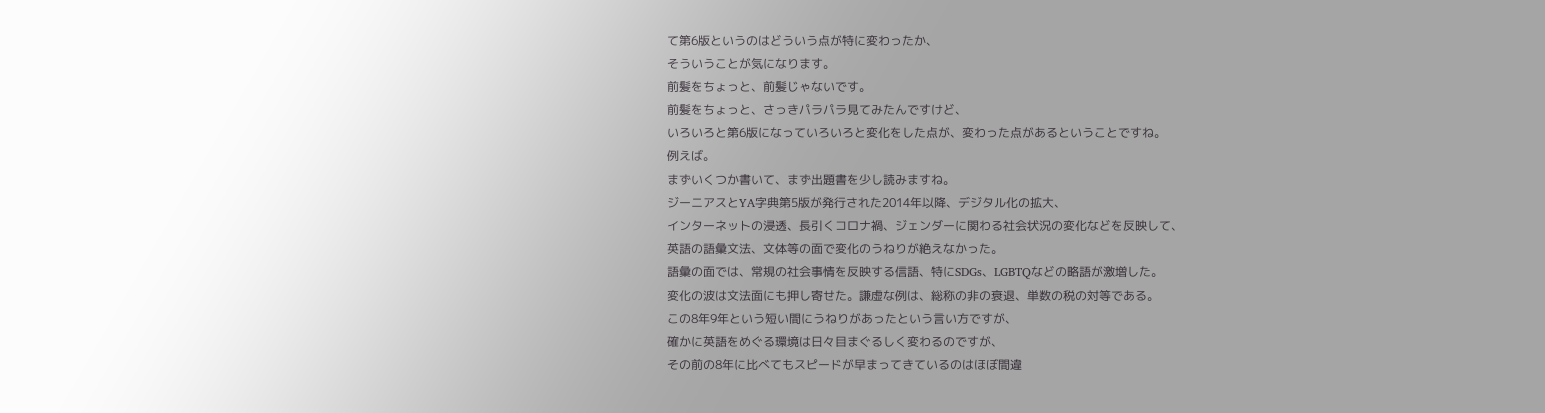て第6版というのはどういう点が特に変わったか、
そういうことが気になります。
前髪をちょっと、前髪じゃないです。
前髪をちょっと、さっきパラパラ見てみたんですけど、
いろいろと第6版になっていろいろと変化をした点が、変わった点があるということですね。
例えば。
まずいくつか書いて、まず出題書を少し読みますね。
ジーニアスとYA字典第5版が発行された2014年以降、デジタル化の拡大、
インターネットの浸透、長引くコロナ禍、ジェンダーに関わる社会状況の変化などを反映して、
英語の語彙文法、文体等の面で変化のうねりが絶えなかった。
語彙の面では、常規の社会事情を反映する信語、特にSDGs、LGBTQなどの略語が激増した。
変化の波は文法面にも押し寄せた。謙虚な例は、総称の非の衰退、単数の税の対等である。
この8年9年という短い間にうねりがあったという言い方ですが、
確かに英語をめぐる環境は日々目まぐるしく変わるのですが、
その前の8年に比べてもスピードが早まってきているのはほぼ間違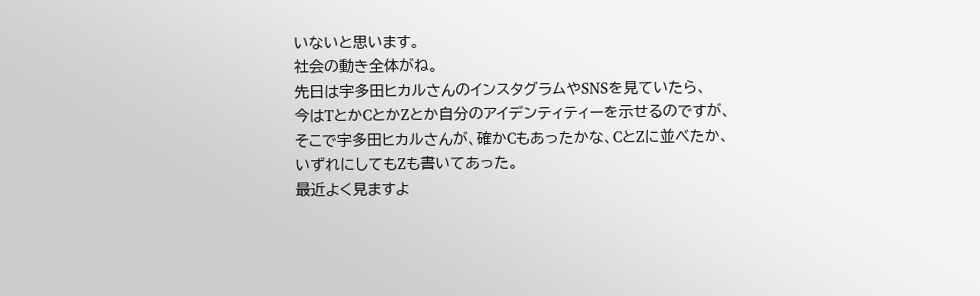いないと思います。
社会の動き全体がね。
先日は宇多田ヒカルさんのインスタグラムやSNSを見ていたら、
今はTとかCとかZとか自分のアイデンティティーを示せるのですが、
そこで宇多田ヒカルさんが、確かCもあったかな、CとZに並べたか、
いずれにしてもZも書いてあった。
最近よく見ますよ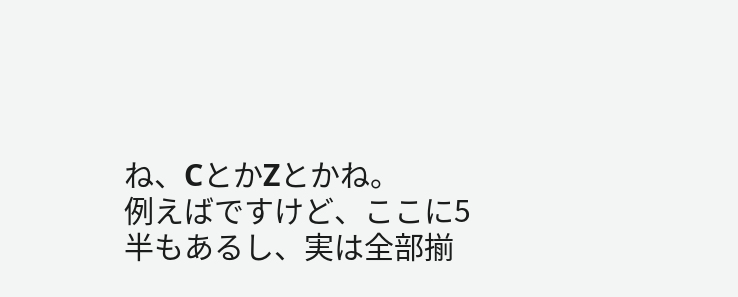ね、CとかZとかね。
例えばですけど、ここに5半もあるし、実は全部揃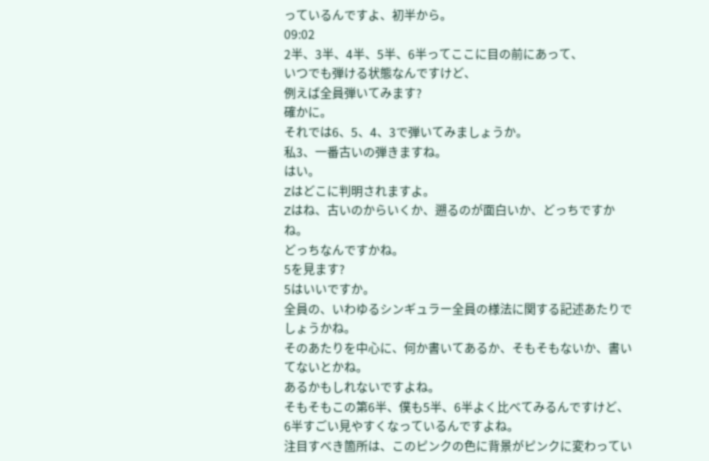っているんですよ、初半から。
09:02
2半、3半、4半、5半、6半ってここに目の前にあって、
いつでも弾ける状態なんですけど、
例えば全員弾いてみます?
確かに。
それでは6、5、4、3で弾いてみましょうか。
私3、一番古いの弾きますね。
はい。
Zはどこに判明されますよ。
Zはね、古いのからいくか、遡るのが面白いか、どっちですかね。
どっちなんですかね。
5を見ます?
5はいいですか。
全員の、いわゆるシンギュラー全員の様法に関する記述あたりでしょうかね。
そのあたりを中心に、何か書いてあるか、そもそもないか、書いてないとかね。
あるかもしれないですよね。
そもそもこの第6半、僕も5半、6半よく比べてみるんですけど、
6半すごい見やすくなっているんですよね。
注目すべき箇所は、このピンクの色に背景がピンクに変わってい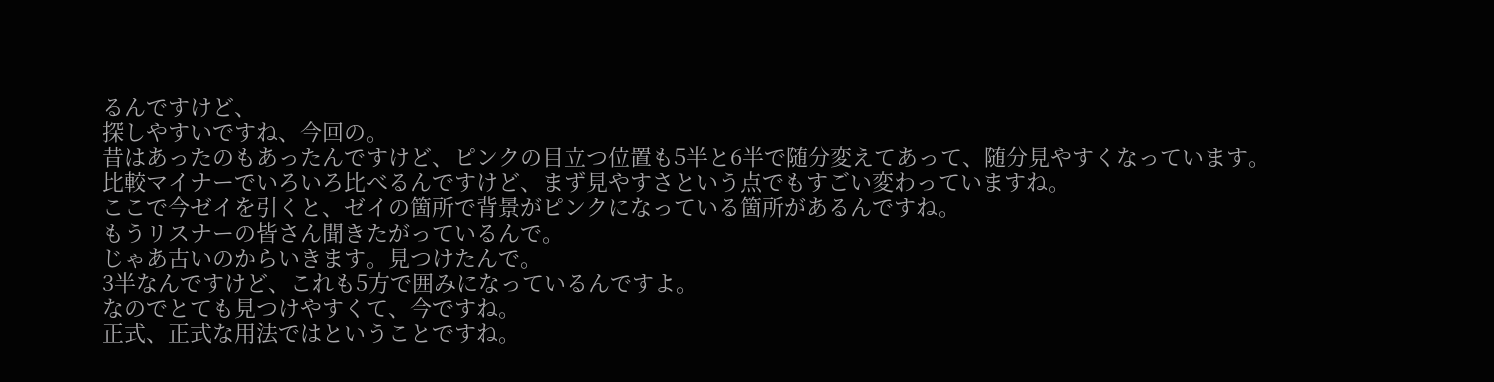るんですけど、
探しやすいですね、今回の。
昔はあったのもあったんですけど、ピンクの目立つ位置も5半と6半で随分変えてあって、随分見やすくなっています。
比較マイナーでいろいろ比べるんですけど、まず見やすさという点でもすごい変わっていますね。
ここで今ゼイを引くと、ゼイの箇所で背景がピンクになっている箇所があるんですね。
もうリスナーの皆さん聞きたがっているんで。
じゃあ古いのからいきます。見つけたんで。
3半なんですけど、これも5方で囲みになっているんですよ。
なのでとても見つけやすくて、今ですね。
正式、正式な用法ではということですね。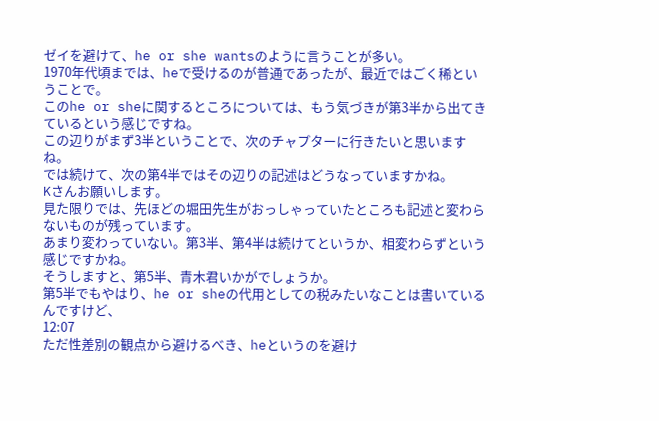ゼイを避けて、he or she wantsのように言うことが多い。
1970年代頃までは、heで受けるのが普通であったが、最近ではごく稀ということで。
このhe or sheに関するところについては、もう気づきが第3半から出てきているという感じですね。
この辺りがまず3半ということで、次のチャプターに行きたいと思いますね。
では続けて、次の第4半ではその辺りの記述はどうなっていますかね。
Kさんお願いします。
見た限りでは、先ほどの堀田先生がおっしゃっていたところも記述と変わらないものが残っています。
あまり変わっていない。第3半、第4半は続けてというか、相変わらずという感じですかね。
そうしますと、第5半、青木君いかがでしょうか。
第5半でもやはり、he or sheの代用としての税みたいなことは書いているんですけど、
12:07
ただ性差別の観点から避けるべき、heというのを避け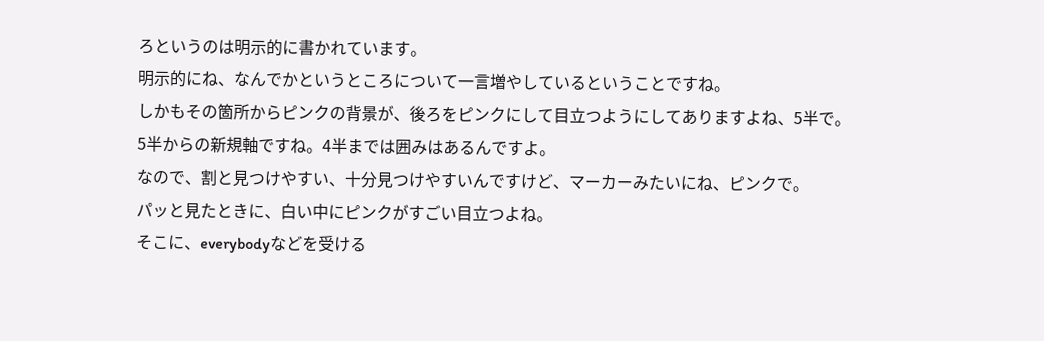ろというのは明示的に書かれています。
明示的にね、なんでかというところについて一言増やしているということですね。
しかもその箇所からピンクの背景が、後ろをピンクにして目立つようにしてありますよね、5半で。
5半からの新規軸ですね。4半までは囲みはあるんですよ。
なので、割と見つけやすい、十分見つけやすいんですけど、マーカーみたいにね、ピンクで。
パッと見たときに、白い中にピンクがすごい目立つよね。
そこに、everybodyなどを受ける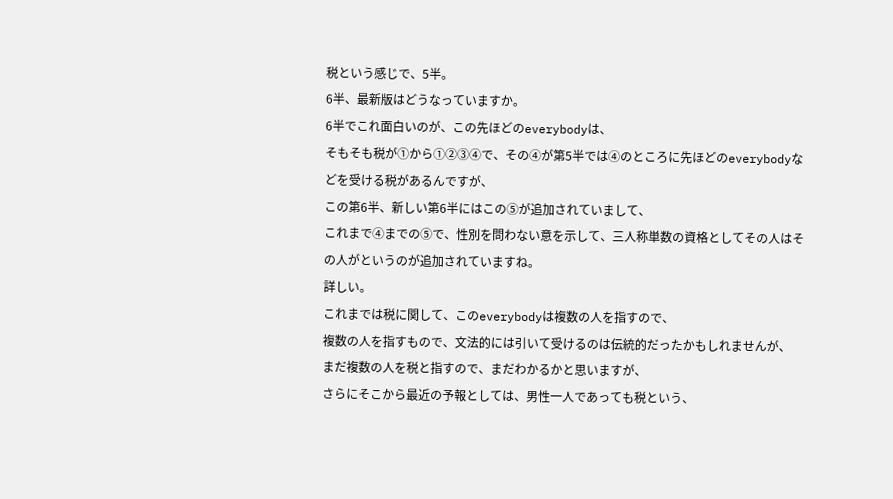税という感じで、5半。
6半、最新版はどうなっていますか。
6半でこれ面白いのが、この先ほどのeverybodyは、
そもそも税が①から①②③④で、その④が第5半では④のところに先ほどのeverybodyなどを受ける税があるんですが、
この第6半、新しい第6半にはこの⑤が追加されていまして、
これまで④までの⑤で、性別を問わない意を示して、三人称単数の資格としてその人はその人がというのが追加されていますね。
詳しい。
これまでは税に関して、このeverybodyは複数の人を指すので、
複数の人を指すもので、文法的には引いて受けるのは伝統的だったかもしれませんが、
まだ複数の人を税と指すので、まだわかるかと思いますが、
さらにそこから最近の予報としては、男性一人であっても税という、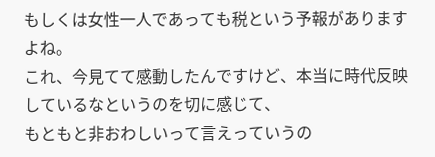もしくは女性一人であっても税という予報がありますよね。
これ、今見てて感動したんですけど、本当に時代反映しているなというのを切に感じて、
もともと非おわしいって言えっていうの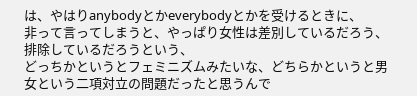は、やはりanybodyとかeverybodyとかを受けるときに、
非って言ってしまうと、やっぱり女性は差別しているだろう、排除しているだろうという、
どっちかというとフェミニズムみたいな、どちらかというと男女という二項対立の問題だったと思うんで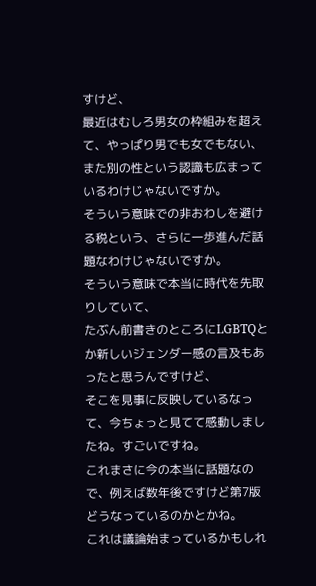すけど、
最近はむしろ男女の枠組みを超えて、やっぱり男でも女でもない、また別の性という認識も広まっているわけじゃないですか。
そういう意味での非おわしを避ける税という、さらに一歩進んだ話題なわけじゃないですか。
そういう意味で本当に時代を先取りしていて、
たぶん前書きのところにLGBTQとか新しいジェンダー感の言及もあったと思うんですけど、
そこを見事に反映しているなって、今ちょっと見てて感動しましたね。すごいですね。
これまさに今の本当に話題なので、例えば数年後ですけど第7版どうなっているのかとかね。
これは議論始まっているかもしれ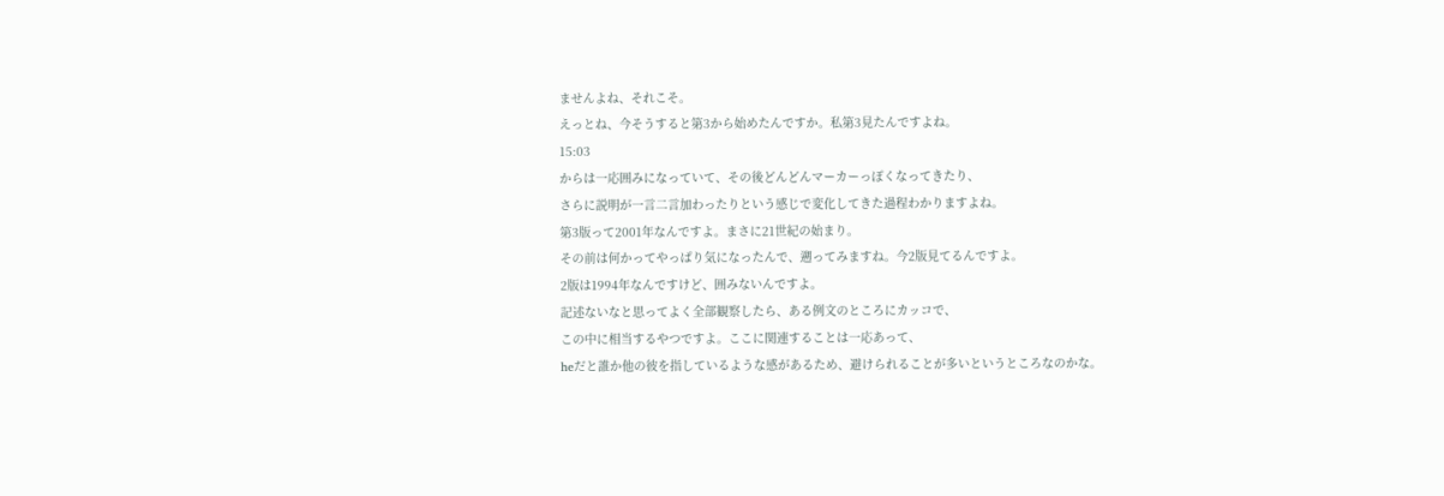ませんよね、それこそ。
えっとね、今そうすると第3から始めたんですか。私第3見たんですよね。
15:03
からは一応囲みになっていて、その後どんどんマーカーっぽくなってきたり、
さらに説明が一言二言加わったりという感じで変化してきた過程わかりますよね。
第3版って2001年なんですよ。まさに21世紀の始まり。
その前は何かってやっぱり気になったんで、遡ってみますね。今2版見てるんですよ。
2版は1994年なんですけど、囲みないんですよ。
記述ないなと思ってよく全部観察したら、ある例文のところにカッコで、
この中に相当するやつですよ。ここに関連することは一応あって、
heだと誰か他の彼を指しているような感があるため、避けられることが多いというところなのかな。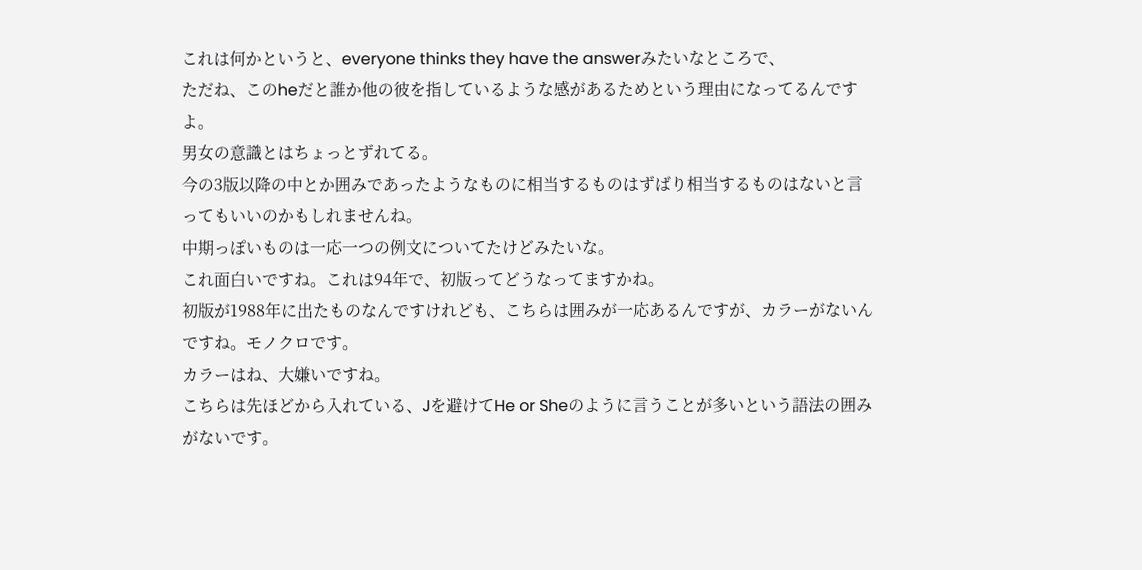これは何かというと、everyone thinks they have the answerみたいなところで、
ただね、このheだと誰か他の彼を指しているような感があるためという理由になってるんですよ。
男女の意識とはちょっとずれてる。
今の3版以降の中とか囲みであったようなものに相当するものはずばり相当するものはないと言ってもいいのかもしれませんね。
中期っぽいものは一応一つの例文についてたけどみたいな。
これ面白いですね。これは94年で、初版ってどうなってますかね。
初版が1988年に出たものなんですけれども、こちらは囲みが一応あるんですが、カラーがないんですね。モノクロです。
カラーはね、大嫌いですね。
こちらは先ほどから入れている、Jを避けてHe or Sheのように言うことが多いという語法の囲みがないです。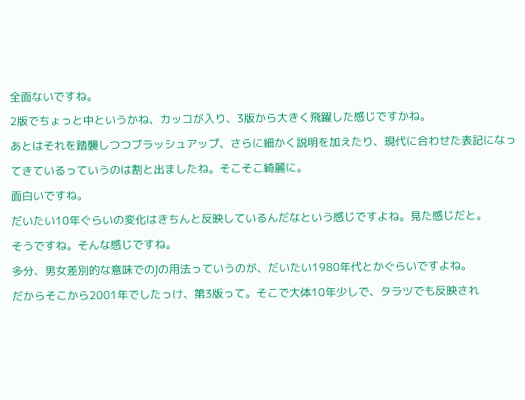全面ないですね。
2版でちょっと中というかね、カッコが入り、3版から大きく飛躍した感じですかね。
あとはそれを踏襲しつつブラッシュアップ、さらに細かく説明を加えたり、現代に合わせた表記になってきているっていうのは割と出ましたね。そこそこ綺麗に。
面白いですね。
だいたい10年ぐらいの変化はきちんと反映しているんだなという感じですよね。見た感じだと。
そうですね。そんな感じですね。
多分、男女差別的な意味でのJの用法っていうのが、だいたい1980年代とかぐらいですよね。
だからそこから2001年でしたっけ、第3版って。そこで大体10年少しで、タラツでも反映され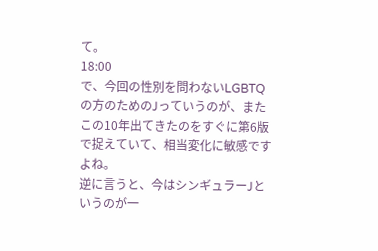て。
18:00
で、今回の性別を問わないLGBTQの方のためのJっていうのが、またこの10年出てきたのをすぐに第6版で捉えていて、相当変化に敏感ですよね。
逆に言うと、今はシンギュラーJというのが一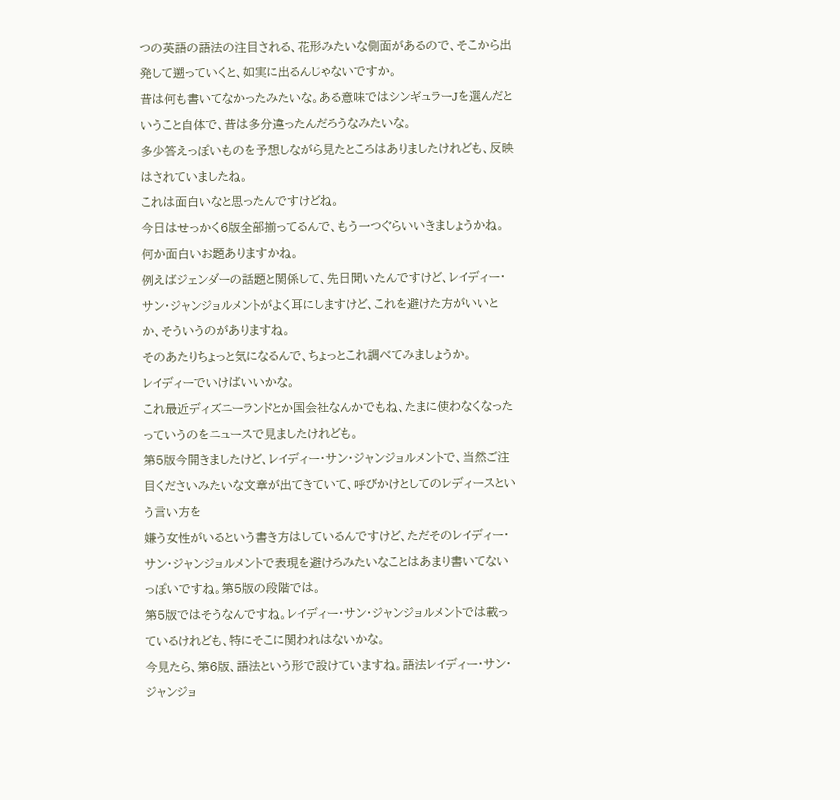つの英語の語法の注目される、花形みたいな側面があるので、そこから出発して遡っていくと、如実に出るんじゃないですか。
昔は何も書いてなかったみたいな。ある意味ではシンギュラーJを選んだということ自体で、昔は多分違ったんだろうなみたいな。
多少答えっぽいものを予想しながら見たところはありましたけれども、反映はされていましたね。
これは面白いなと思ったんですけどね。
今日はせっかく6版全部揃ってるんで、もう一つぐらいいきましょうかね。何か面白いお題ありますかね。
例えばジェンダーの話題と関係して、先日聞いたんですけど、レイディー・サン・ジャンジョルメントがよく耳にしますけど、これを避けた方がいいとか、そういうのがありますね。
そのあたりちょっと気になるんで、ちょっとこれ調べてみましょうか。
レイディーでいけばいいかな。
これ最近ディズニーランドとか国会社なんかでもね、たまに使わなくなったっていうのをニュースで見ましたけれども。
第5版今開きましたけど、レイディー・サン・ジャンジョルメントで、当然ご注目くださいみたいな文章が出てきていて、呼びかけとしてのレディースという言い方を
嫌う女性がいるという書き方はしているんですけど、ただそのレイディー・サン・ジャンジョルメントで表現を避けろみたいなことはあまり書いてないっぽいですね。第5版の段階では。
第5版ではそうなんですね。レイディー・サン・ジャンジョルメントでは載っているけれども、特にそこに関われはないかな。
今見たら、第6版、語法という形で設けていますね。語法レイディー・サン・ジャンジョ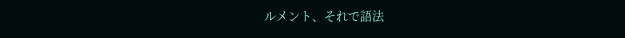ルメント、それで語法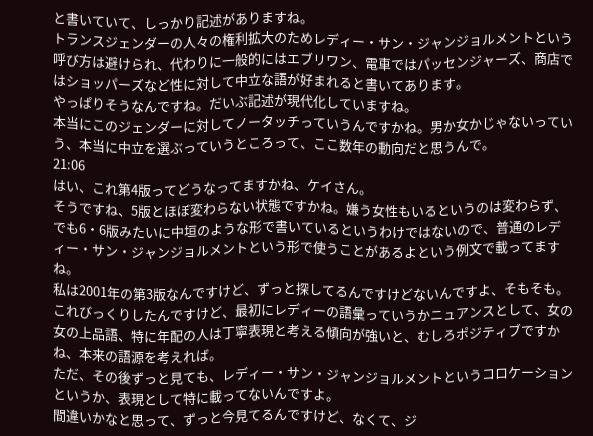と書いていて、しっかり記述がありますね。
トランスジェンダーの人々の権利拡大のためレディー・サン・ジャンジョルメントという呼び方は避けられ、代わりに一般的にはエブリワン、電車ではパッセンジャーズ、商店ではショッパーズなど性に対して中立な語が好まれると書いてあります。
やっぱりそうなんですね。だいぶ記述が現代化していますね。
本当にこのジェンダーに対してノータッチっていうんですかね。男か女かじゃないっていう、本当に中立を選ぶっていうところって、ここ数年の動向だと思うんで。
21:06
はい、これ第4版ってどうなってますかね、ケイさん。
そうですね、5版とほぼ変わらない状態ですかね。嫌う女性もいるというのは変わらず、でも6・6版みたいに中垣のような形で書いているというわけではないので、普通のレディー・サン・ジャンジョルメントという形で使うことがあるよという例文で載ってますね。
私は2001年の第3版なんですけど、ずっと探してるんですけどないんですよ、そもそも。
これびっくりしたんですけど、最初にレディーの語彙っていうかニュアンスとして、女の女の上品語、特に年配の人は丁寧表現と考える傾向が強いと、むしろポジティブですかね、本来の語源を考えれば。
ただ、その後ずっと見ても、レディー・サン・ジャンジョルメントというコロケーションというか、表現として特に載ってないんですよ。
間違いかなと思って、ずっと今見てるんですけど、なくて、ジ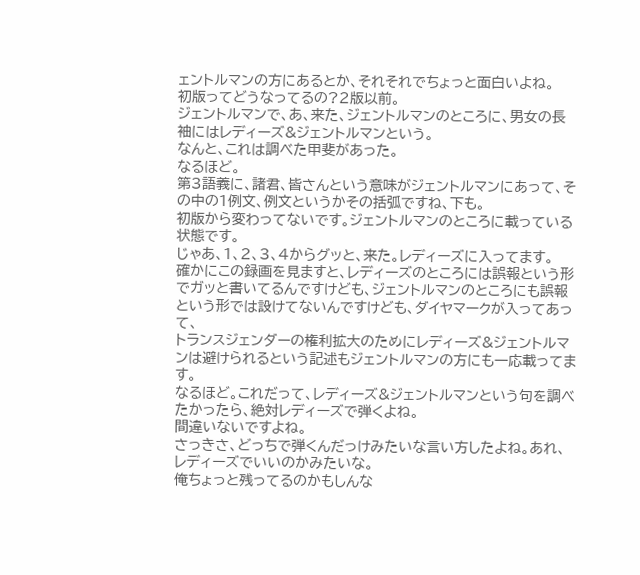ェントルマンの方にあるとか、それそれでちょっと面白いよね。
初版ってどうなってるの?2版以前。
ジェントルマンで、あ、来た、ジェントルマンのところに、男女の長袖にはレディーズ&ジェントルマンという。
なんと、これは調べた甲斐があった。
なるほど。
第3語義に、諸君、皆さんという意味がジェントルマンにあって、その中の1例文、例文というかその括弧ですね、下も。
初版から変わってないです。ジェントルマンのところに載っている状態です。
じゃあ、1、2、3、4からグッと、来た。レディーズに入ってます。
確かにこの録画を見ますと、レディーズのところには誤報という形でガッと書いてるんですけども、ジェントルマンのところにも誤報という形では設けてないんですけども、ダイヤマークが入ってあって、
トランスジェンダーの権利拡大のためにレディーズ&ジェントルマンは避けられるという記述もジェントルマンの方にも一応載ってます。
なるほど。これだって、レディーズ&ジェントルマンという句を調べたかったら、絶対レディーズで弾くよね。
間違いないですよね。
さっきさ、どっちで弾くんだっけみたいな言い方したよね。あれ、レディーズでいいのかみたいな。
俺ちょっと残ってるのかもしんな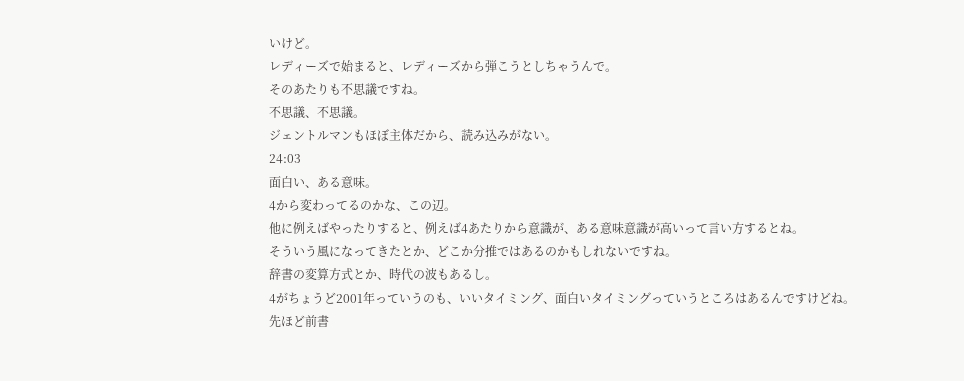いけど。
レディーズで始まると、レディーズから弾こうとしちゃうんで。
そのあたりも不思議ですね。
不思議、不思議。
ジェントルマンもほぼ主体だから、読み込みがない。
24:03
面白い、ある意味。
4から変わってるのかな、この辺。
他に例えばやったりすると、例えば4あたりから意識が、ある意味意識が高いって言い方するとね。
そういう風になってきたとか、どこか分推ではあるのかもしれないですね。
辞書の変算方式とか、時代の波もあるし。
4がちょうど2001年っていうのも、いいタイミング、面白いタイミングっていうところはあるんですけどね。
先ほど前書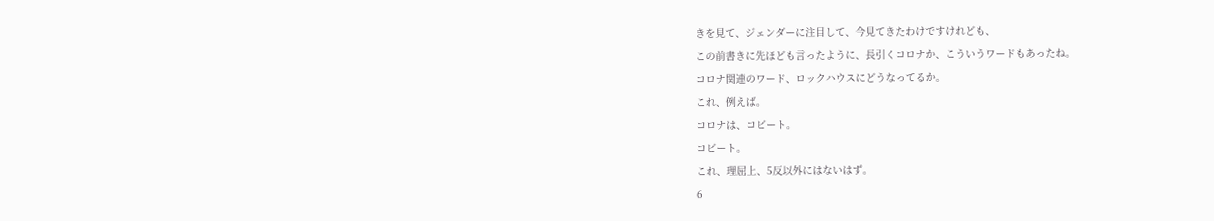きを見て、ジェンダーに注目して、今見てきたわけですけれども、
この前書きに先ほども言ったように、長引くコロナか、こういうワードもあったね。
コロナ関連のワード、ロックハウスにどうなってるか。
これ、例えば。
コロナは、コビート。
コビート。
これ、理屈上、5反以外にはないはず。
6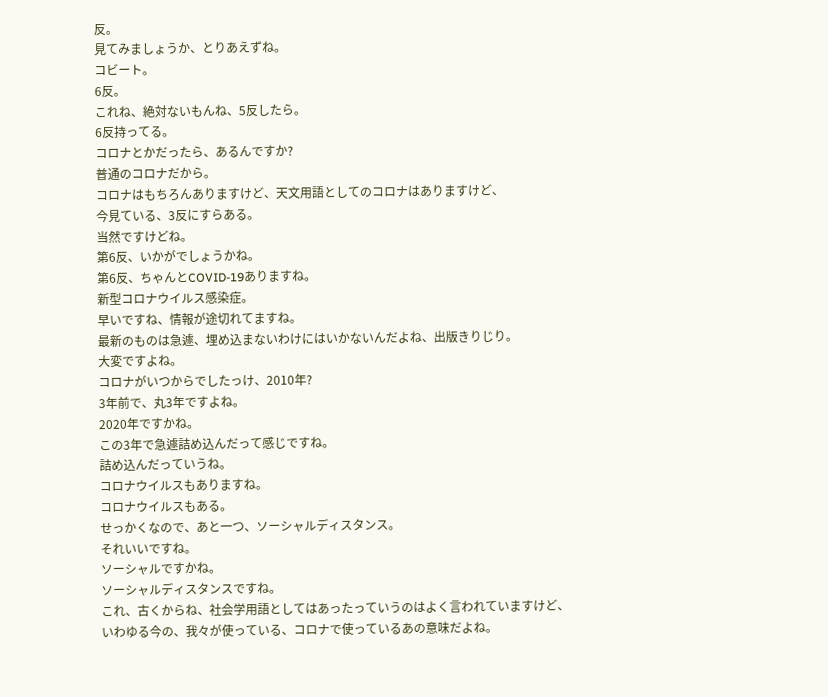反。
見てみましょうか、とりあえずね。
コビート。
6反。
これね、絶対ないもんね、5反したら。
6反持ってる。
コロナとかだったら、あるんですか?
普通のコロナだから。
コロナはもちろんありますけど、天文用語としてのコロナはありますけど、
今見ている、3反にすらある。
当然ですけどね。
第6反、いかがでしょうかね。
第6反、ちゃんとCOVID-19ありますね。
新型コロナウイルス感染症。
早いですね、情報が途切れてますね。
最新のものは急遽、埋め込まないわけにはいかないんだよね、出版きりじり。
大変ですよね。
コロナがいつからでしたっけ、2010年?
3年前で、丸3年ですよね。
2020年ですかね。
この3年で急遽詰め込んだって感じですね。
詰め込んだっていうね。
コロナウイルスもありますね。
コロナウイルスもある。
せっかくなので、あと一つ、ソーシャルディスタンス。
それいいですね。
ソーシャルですかね。
ソーシャルディスタンスですね。
これ、古くからね、社会学用語としてはあったっていうのはよく言われていますけど、
いわゆる今の、我々が使っている、コロナで使っているあの意味だよね。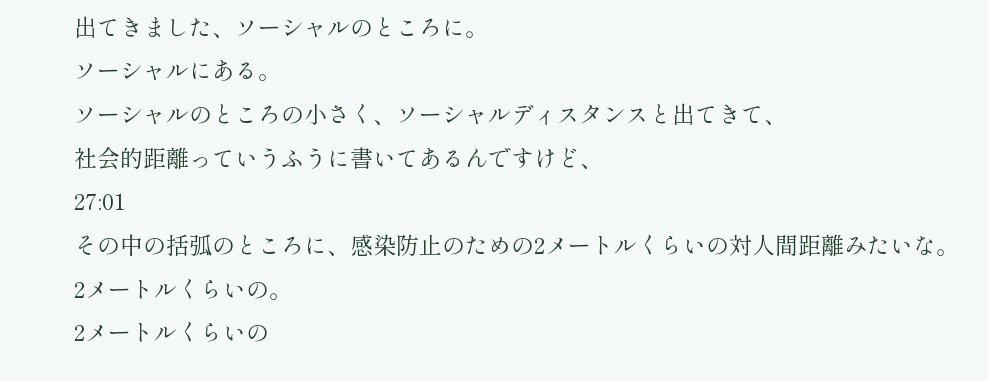出てきました、ソーシャルのところに。
ソーシャルにある。
ソーシャルのところの小さく、ソーシャルディスタンスと出てきて、
社会的距離っていうふうに書いてあるんですけど、
27:01
その中の括弧のところに、感染防止のための2メートルくらいの対人間距離みたいな。
2メートルくらいの。
2メートルくらいの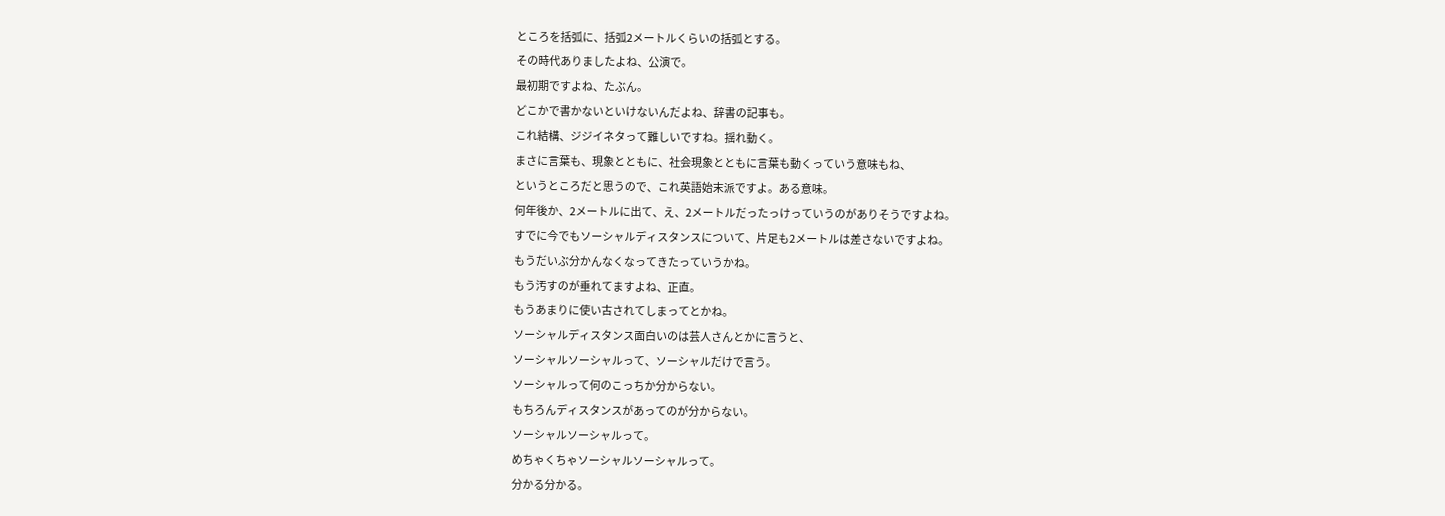ところを括弧に、括弧2メートルくらいの括弧とする。
その時代ありましたよね、公演で。
最初期ですよね、たぶん。
どこかで書かないといけないんだよね、辞書の記事も。
これ結構、ジジイネタって難しいですね。揺れ動く。
まさに言葉も、現象とともに、社会現象とともに言葉も動くっていう意味もね、
というところだと思うので、これ英語始末派ですよ。ある意味。
何年後か、2メートルに出て、え、2メートルだったっけっていうのがありそうですよね。
すでに今でもソーシャルディスタンスについて、片足も2メートルは差さないですよね。
もうだいぶ分かんなくなってきたっていうかね。
もう汚すのが垂れてますよね、正直。
もうあまりに使い古されてしまってとかね。
ソーシャルディスタンス面白いのは芸人さんとかに言うと、
ソーシャルソーシャルって、ソーシャルだけで言う。
ソーシャルって何のこっちか分からない。
もちろんディスタンスがあってのが分からない。
ソーシャルソーシャルって。
めちゃくちゃソーシャルソーシャルって。
分かる分かる。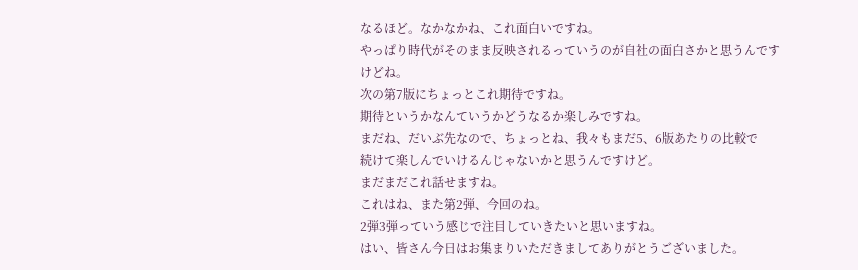なるほど。なかなかね、これ面白いですね。
やっぱり時代がそのまま反映されるっていうのが自社の面白さかと思うんですけどね。
次の第7版にちょっとこれ期待ですね。
期待というかなんていうかどうなるか楽しみですね。
まだね、だいぶ先なので、ちょっとね、我々もまだ5、6版あたりの比較で
続けて楽しんでいけるんじゃないかと思うんですけど。
まだまだこれ話せますね。
これはね、また第2弾、今回のね。
2弾3弾っていう感じで注目していきたいと思いますね。
はい、皆さん今日はお集まりいただきましてありがとうございました。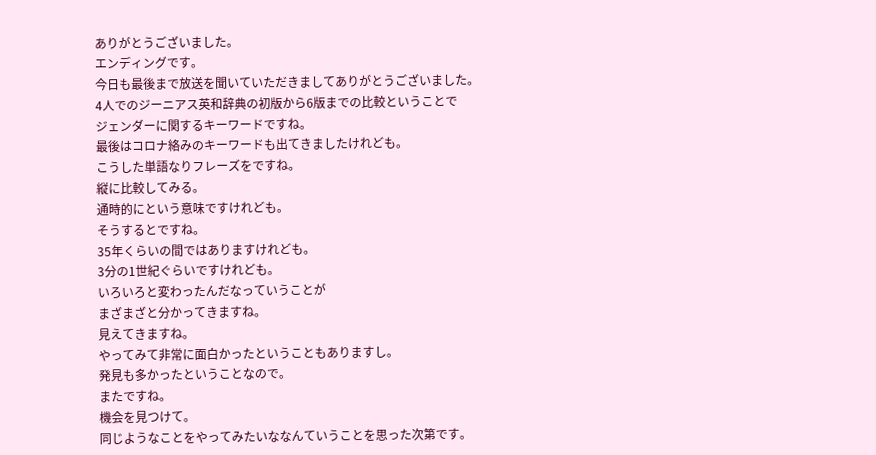ありがとうございました。
エンディングです。
今日も最後まで放送を聞いていただきましてありがとうございました。
4人でのジーニアス英和辞典の初版から6版までの比較ということで
ジェンダーに関するキーワードですね。
最後はコロナ絡みのキーワードも出てきましたけれども。
こうした単語なりフレーズをですね。
縦に比較してみる。
通時的にという意味ですけれども。
そうするとですね。
35年くらいの間ではありますけれども。
3分の1世紀ぐらいですけれども。
いろいろと変わったんだなっていうことが
まざまざと分かってきますね。
見えてきますね。
やってみて非常に面白かったということもありますし。
発見も多かったということなので。
またですね。
機会を見つけて。
同じようなことをやってみたいななんていうことを思った次第です。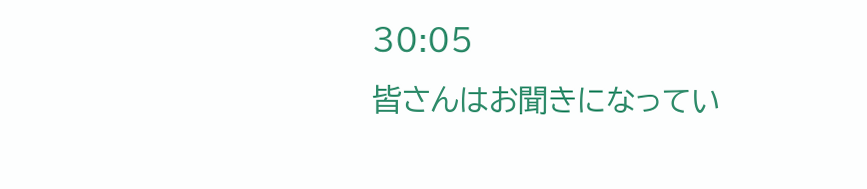30:05
皆さんはお聞きになってい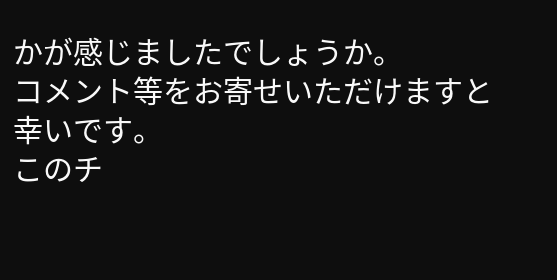かが感じましたでしょうか。
コメント等をお寄せいただけますと幸いです。
このチ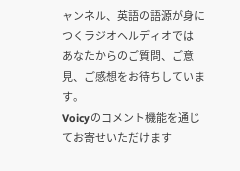ャンネル、英語の語源が身につくラジオヘルディオでは
あなたからのご質問、ご意見、ご感想をお待ちしています。
Voicyのコメント機能を通じてお寄せいただけます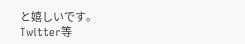と嬉しいです。
Twitter等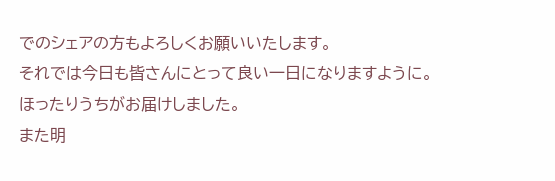でのシェアの方もよろしくお願いいたします。
それでは今日も皆さんにとって良い一日になりますように。
ほったりうちがお届けしました。
また明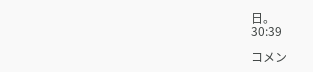日。
30:39

コメン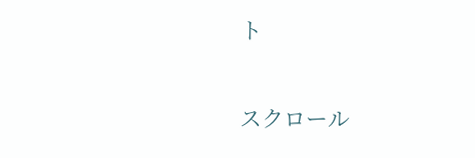ト

スクロール